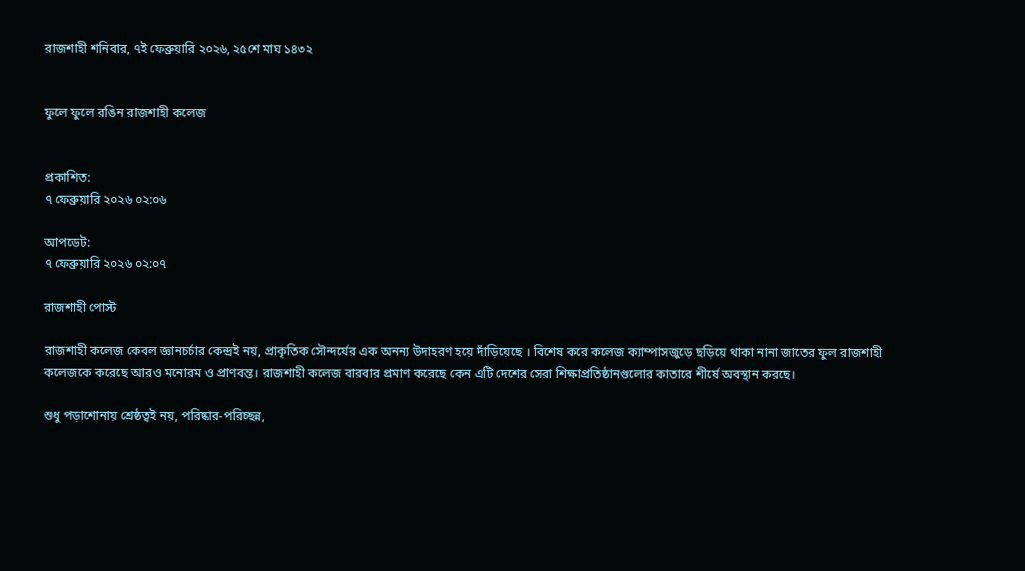রাজশাহী শনিবার, ৭ই ফেব্রুয়ারি ২০২৬, ২৫শে মাঘ ১৪৩২


ফুলে ফুলে রঙিন রাজশাহী কলেজ


প্রকাশিত:
৭ ফেব্রুয়ারি ২০২৬ ০২:০৬

আপডেট:
৭ ফেব্রুয়ারি ২০২৬ ০২:০৭

রাজশাহী পোস্ট

রাজশাহী কলেজ কেবল জ্ঞানচর্চার কেন্দ্রই নয়, প্রাকৃতিক সৌন্দর্যের এক অনন্য উদাহরণ হয়ে দাঁড়িয়েছে । বিশেষ করে কলেজ ক্যাম্পাসজুড়ে ছড়িয়ে থাকা নানা জাতের ফুল রাজশাহী কলেজকে করেছে আরও মনোরম ও প্রাণবন্ত। রাজশাহী কলেজ বারবার প্রমাণ করেছে কেন এটি দেশের সেরা শিক্ষাপ্রতিষ্ঠানগুলোর কাতারে শীর্ষে অবস্থান করছে।

শুধু পড়াশোনায় শ্রেষ্ঠত্বই নয়, পরিষ্কার-পরিচ্ছন্ন,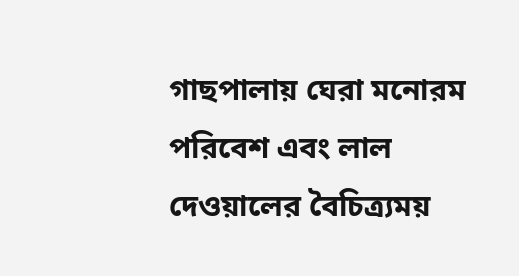গাছপালায় ঘেরা মনোরম পরিবেশ এবং লাল দেওয়ালের বৈচিত্র্যময়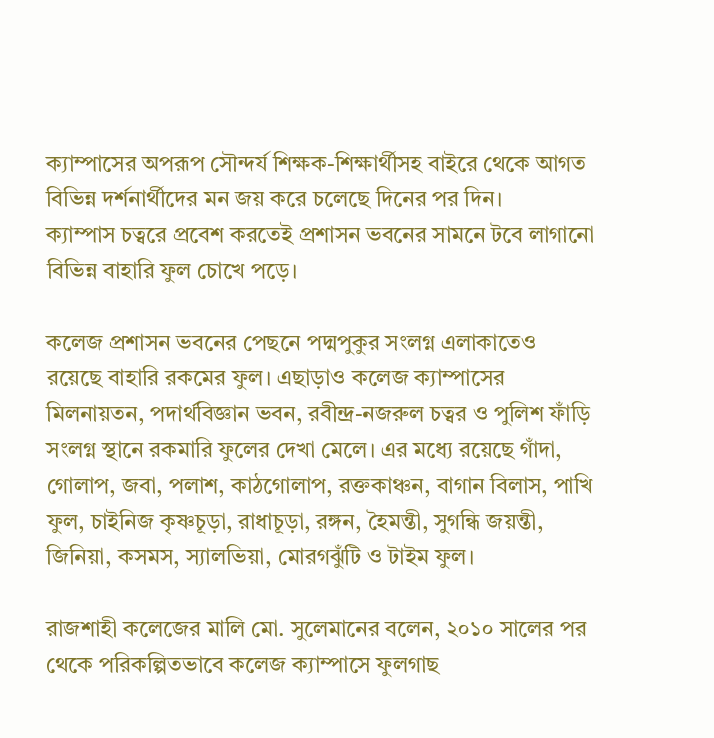ক্যাম্পাসের অপরূপ সৌন্দর্য শিক্ষক-শিক্ষার্থীসহ বাইরে থেকে আগত বিভিন্ন দর্শনার্থীদের মন জয় করে চলেছে দিনের পর দিন।
ক্যাম্পাস চত্বরে প্রবেশ করতেই প্রশাসন ভবনের সামনে টবে লাগানো বিভিন্ন বাহারি ফুল চোখে পড়ে।

কলেজ প্রশাসন ভবনের পেছনে পদ্মপুকুর সংলগ্ন এলাকাতেও রয়েছে বাহারি রকমের ফুল। এছাড়াও কলেজ ক্যাম্পাসের মিলনায়তন, পদার্থবিজ্ঞান ভবন, রবীন্দ্র-নজরুল চত্বর ও পুলিশ ফাঁড়ি সংলগ্ন স্থানে রকমারি ফুলের দেখা মেলে। এর মধ্যে রয়েছে গাঁদা, গোলাপ, জবা, পলাশ, কাঠগোলাপ, রক্তকাঞ্চন, বাগান বিলাস, পাখি ফুল, চাইনিজ কৃষ্ণচূড়া, রাধাচূড়া, রঙ্গন, হৈমন্তী, সুগন্ধি জয়ন্তী, জিনিয়া, কসমস, স্যালভিয়া, মোরগঝুঁটি ও টাইম ফুল।

রাজশাহী কলেজের মালি মো. সুলেমানের বলেন, ২০১০ সালের পর থেকে পরিকল্পিতভাবে কলেজ ক্যাম্পাসে ফুলগাছ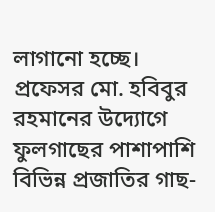লাগানো হচ্ছে। প্রফেসর মো. হবিবুর রহমানের উদ্যোগে ফুলগাছের পাশাপাশি বিভিন্ন প্রজাতির গাছ-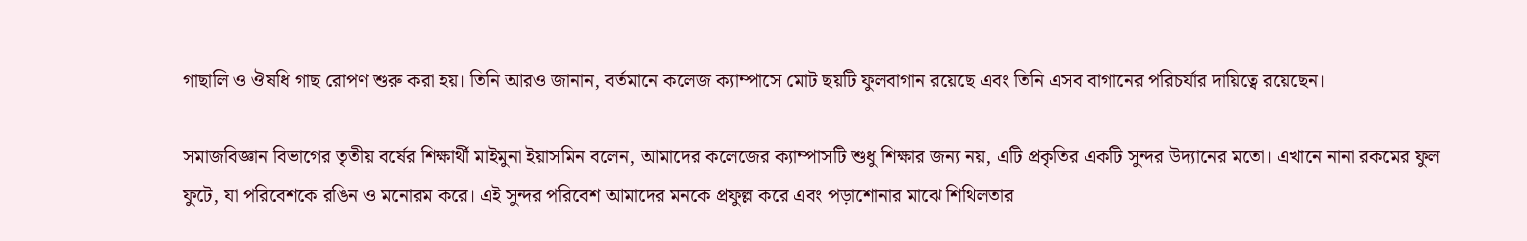গাছালি ও ঔষধি গাছ রোপণ শুরু করা হয়। তিনি আরও জানান, বর্তমানে কলেজ ক্যাম্পাসে মোট ছয়টি ফুলবাগান রয়েছে এবং তিনি এসব বাগানের পরিচর্যার দায়িত্বে রয়েছেন।

সমাজবিজ্ঞান বিভাগের তৃতীয় বর্ষের শিক্ষার্থী মাইমুনা ইয়াসমিন বলেন, আমাদের কলেজের ক্যাম্পাসটি শুধু শিক্ষার জন্য নয়, এটি প্রকৃতির একটি সুন্দর উদ্যানের মতো। এখানে নানা রকমের ফুল ফুটে, যা পরিবেশকে রঙিন ও মনোরম করে। এই সুন্দর পরিবেশ আমাদের মনকে প্রফুল্ল করে এবং পড়াশোনার মাঝে শিথিলতার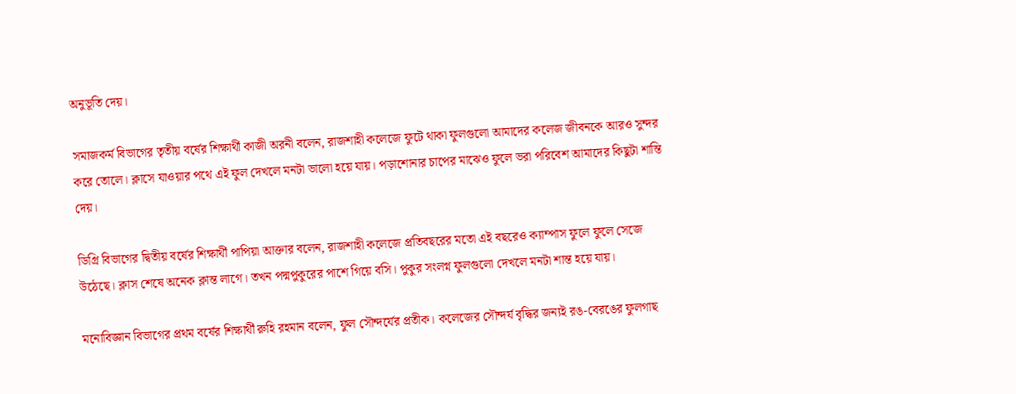অনুভূতি দেয়।

সমাজকর্ম বিভাগের তৃতীয় বর্ষের শিক্ষার্থী কাজী অরনী বলেন, রাজশাহী কলেজে ফুটে থাকা ফুলগুলো আমাদের কলেজ জীবনকে আরও সুন্দর করে তোলে। ক্লাসে যাওয়ার পথে এই ফুল দেখলে মনটা ভালো হয়ে যায়। পড়াশোনার চাপের মাঝেও ফুলে ভরা পরিবেশ আমাদের কিছুটা শান্তি দেয়।

ডিগ্রি বিভাগের দ্বিতীয় বর্ষের শিক্ষার্থী পাপিয়া আক্তার বলেন, রাজশাহী কলেজে প্রতিবছরের মতো এই বছরেও ক্যাম্পাস ফুলে ফুলে সেজে উঠেছে। ক্লাস শেষে অনেক ক্লান্ত লাগে। তখন পদ্মপুকুরের পাশে গিয়ে বসি। পুকুর সংলগ্ন ফুলগুলো দেখলে মনটা শান্ত হয়ে যায়।

মনোবিজ্ঞান বিভাগের প্রথম বর্ষের শিক্ষার্থী রুহি রহমান বলেন, ফুল সৌন্দর্যের প্রতীক। কলেজের সৌন্দর্য বৃদ্ধির জন্যই রঙ-বেরঙের ফুলগাছ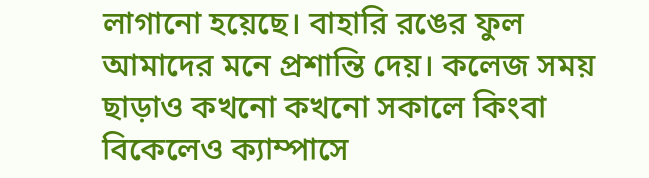লাগানো হয়েছে। বাহারি রঙের ফুল আমাদের মনে প্রশান্তি দেয়। কলেজ সময় ছাড়াও কখনো কখনো সকালে কিংবা বিকেলেও ক্যাম্পাসে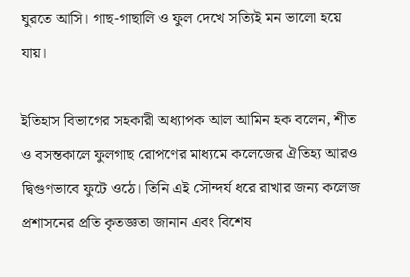ঘুরতে আসি। গাছ-গাছালি ও ফুল দেখে সত্যিই মন ভালো হয়ে যায়।

ইতিহাস বিভাগের সহকারী অধ্যাপক আল আমিন হক বলেন, শীত ও বসন্তকালে ফুলগাছ রোপণের মাধ্যমে কলেজের ঐতিহ্য আরও দ্বিগুণভাবে ফুটে ওঠে। তিনি এই সৌন্দর্য ধরে রাখার জন্য কলেজ প্রশাসনের প্রতি কৃতজ্ঞতা জানান এবং বিশেষ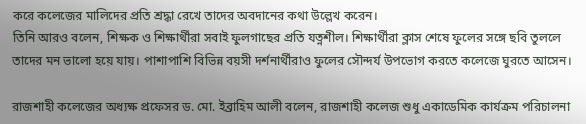করে কলেজের মালিদের প্রতি শ্রদ্ধা রেখে তাদের অবদানের কথা উল্লেখ করেন।
তিনি আরও বলেন, শিক্ষক ও শিক্ষার্থীরা সবাই ফুলগাছের প্রতি যত্নশীল। শিক্ষার্থীরা ক্লাস শেষে ফুলের সঙ্গে ছবি তুললে তাদের মন ভালো হয়ে যায়। পাশাপাশি বিভিন্ন বয়সী দর্শনার্থীরাও ফুলের সৌন্দর্য উপভোগ করতে কলেজে ঘুরতে আসেন।

রাজশাহী কলেজের অধ্যক্ষ প্রফেসর ড. মো. ইব্রাহিম আলী বলেন, রাজশাহী কলেজ শুধু একাডেমিক কার্যক্রম পরিচালনা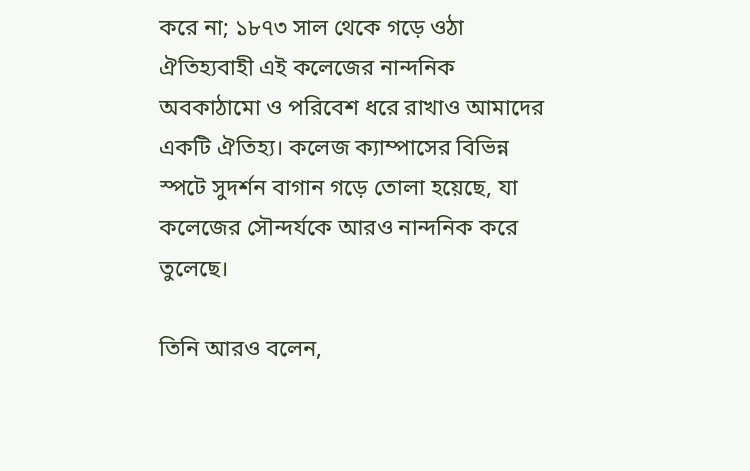করে না; ১৮৭৩ সাল থেকে গড়ে ওঠা ঐতিহ্যবাহী এই কলেজের নান্দনিক অবকাঠামো ও পরিবেশ ধরে রাখাও আমাদের একটি ঐতিহ্য। কলেজ ক্যাম্পাসের বিভিন্ন স্পটে সুদর্শন বাগান গড়ে তোলা হয়েছে, যা কলেজের সৌন্দর্যকে আরও নান্দনিক করে তুলেছে।

তিনি আরও বলেন,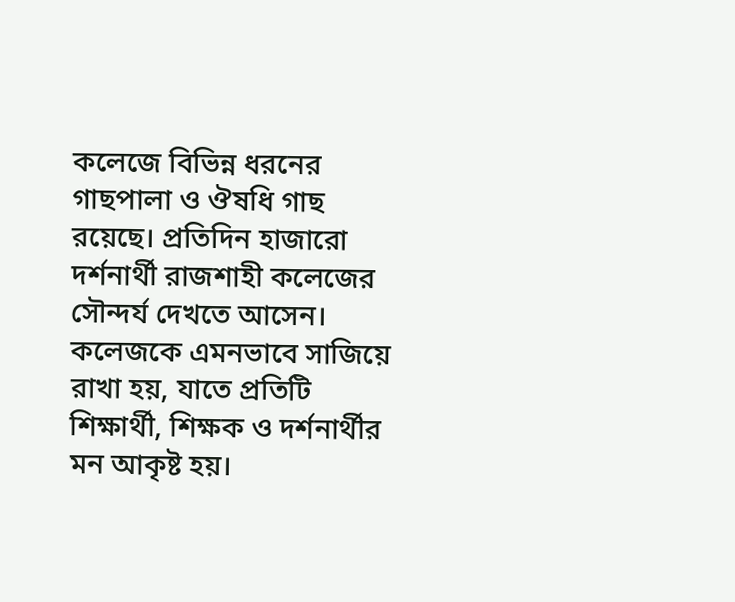কলেজে বিভিন্ন ধরনের গাছপালা ও ঔষধি গাছ রয়েছে। প্রতিদিন হাজারো দর্শনার্থী রাজশাহী কলেজের সৌন্দর্য দেখতে আসেন। কলেজকে এমনভাবে সাজিয়ে রাখা হয়, যাতে প্রতিটি শিক্ষার্থী, শিক্ষক ও দর্শনার্থীর মন আকৃষ্ট হয়।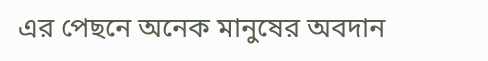এর পেছনে অনেক মানুষের অবদান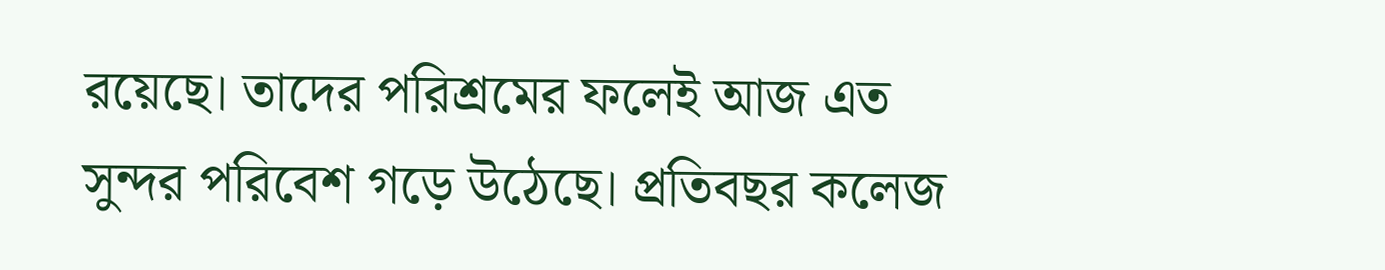রয়েছে। তাদের পরিশ্রমের ফলেই আজ এত সুন্দর পরিবেশ গড়ে উঠেছে। প্রতিবছর কলেজ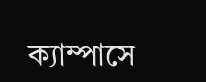ক্যাম্পাসে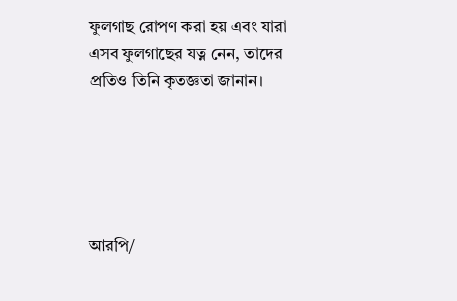ফুলগাছ রোপণ করা হয় এবং যারা এসব ফুলগাছের যত্ন নেন, তাদের প্রতিও তিনি কৃতজ্ঞতা জানান।





আরপি/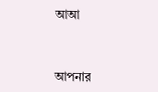আআ



আপনার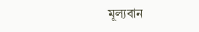মূল্যবান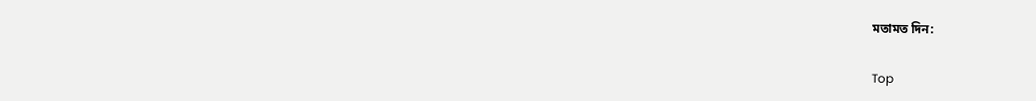মতামত দিন:

Top